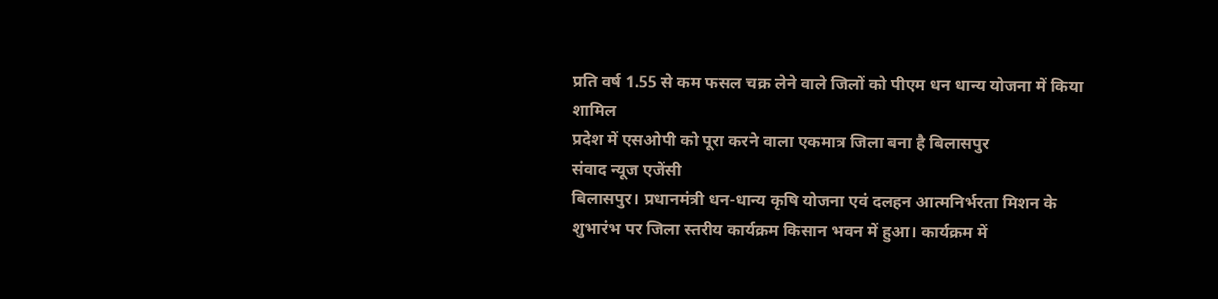प्रति वर्ष 1.55 से कम फसल चक्र लेने वाले जिलों को पीएम धन धान्य योजना में किया शामिल
प्रदेश में एसओपी को पूरा करने वाला एकमात्र जिला बना है बिलासपुर
संवाद न्यूज एजेंसी
बिलासपुर। प्रधानमंत्री धन-धान्य कृषि योजना एवं दलहन आत्मनिर्भरता मिशन के शुभारंभ पर जिला स्तरीय कार्यक्रम किसान भवन में हुआ। कार्यक्रम में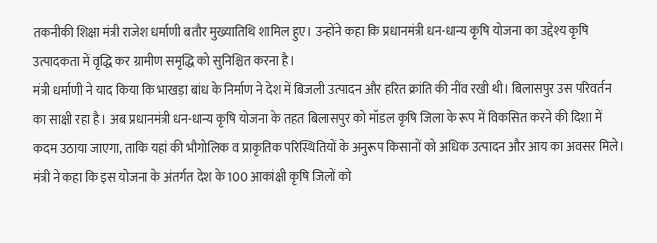तकनीकी शिक्षा मंत्री राजेश धर्माणी बतौर मुख्यातिथि शामिल हुए। उन्होंने कहा कि प्रधानमंत्री धन-धान्य कृषि योजना का उद्देश्य कृषि उत्पादकता में वृद्धि कर ग्रामीण समृद्धि को सुनिश्चित करना है।
मंत्री धर्माणी ने याद किया कि भाखड़ा बांध के निर्माण ने देश में बिजली उत्पादन और हरित क्रांति की नींव रखी थी। बिलासपुर उस परिवर्तन का साक्षी रहा है। अब प्रधानमंत्री धन-धान्य कृषि योजना के तहत बिलासपुर को मॉडल कृषि जिला के रूप में विकसित करने की दिशा में कदम उठाया जाएगा, ताकि यहां की भौगोलिक व प्राकृतिक परिस्थितियों के अनुरूप किसानों को अधिक उत्पादन और आय का अवसर मिले। मंत्री ने कहा कि इस योजना के अंतर्गत देश के 100 आकांक्षी कृषि जिलों को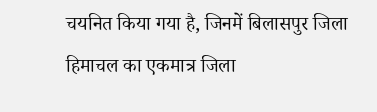चयनित किया गया है, जिनमें बिलासपुर जिला हिमाचल का एकमात्र जिला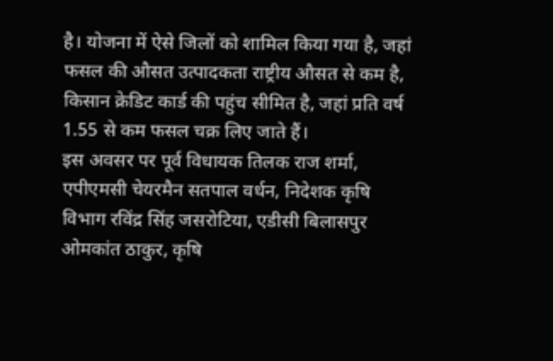है। योजना में ऐसे जिलों को शामिल किया गया है, जहां फसल की औसत उत्पादकता राष्ट्रीय औसत से कम है, किसान क्रेडिट कार्ड की पहुंच सीमित है, जहां प्रति वर्ष 1.55 से कम फसल चक्र लिए जाते हैं।
इस अवसर पर पूर्व विधायक तिलक राज शर्मा, एपीएमसी चेयरमैन सतपाल वर्धन, निदेशक कृषि विभाग रविंद्र सिंह जसरोटिया, एडीसी बिलासपुर ओमकांत ठाकुर, कृषि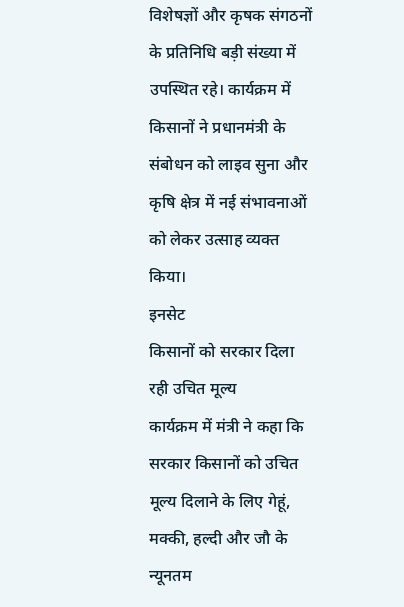विशेषज्ञों और कृषक संगठनों के प्रतिनिधि बड़ी संख्या में उपस्थित रहे। कार्यक्रम में किसानों ने प्रधानमंत्री के संबोधन को लाइव सुना और कृषि क्षेत्र में नई संभावनाओं को लेकर उत्साह व्यक्त किया।
इनसेट
किसानों को सरकार दिला रही उचित मूल्य
कार्यक्रम में मंत्री ने कहा कि सरकार किसानों को उचित मूल्य दिलाने के लिए गेहूं, मक्की, हल्दी और जौ के न्यूनतम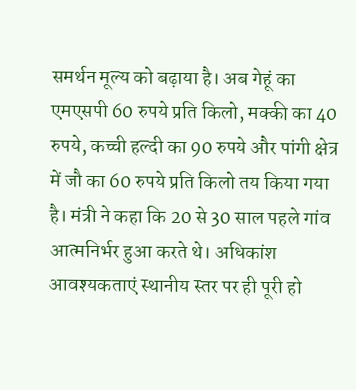समर्थन मूल्य को बढ़ाया है। अब गेहूं का एमएसपी 60 रुपये प्रति किलो, मक्की का 40 रुपये, कच्ची हल्दी का 90 रुपये और पांगी क्षेत्र में जौ का 60 रुपये प्रति किलो तय किया गया है। मंत्री ने कहा कि 20 से 30 साल पहले गांव आत्मनिर्भर हुआ करते थे। अधिकांश आवश्यकताएं स्थानीय स्तर पर ही पूरी हो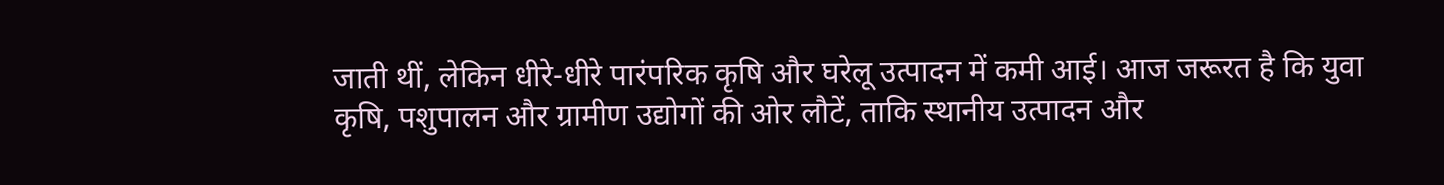जाती थीं, लेकिन धीरे-धीरे पारंपरिक कृषि और घरेलू उत्पादन में कमी आई। आज जरूरत है कि युवा कृषि, पशुपालन और ग्रामीण उद्योगों की ओर लौटें, ताकि स्थानीय उत्पादन और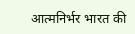आत्मनिर्भर भारत की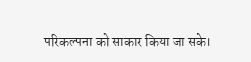परिकल्पना को साकार किया जा सके।